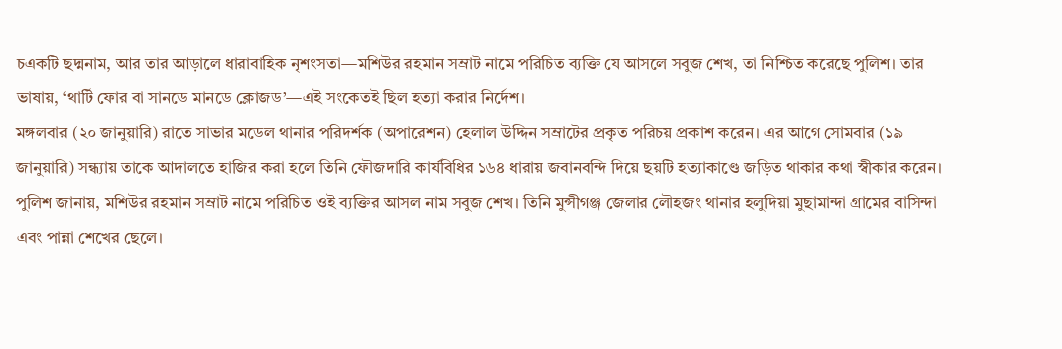চএকটি ছদ্মনাম, আর তার আড়ালে ধারাবাহিক নৃশংসতা—মশিউর রহমান সম্রাট নামে পরিচিত ব্যক্তি যে আসলে সবুজ শেখ, তা নিশ্চিত করেছে পুলিশ। তার ভাষায়, ‘থার্টি ফোর বা সানডে মানডে ক্লোজড’—এই সংকেতই ছিল হত্যা করার নির্দেশ।
মঙ্গলবার (২০ জানুয়ারি) রাতে সাভার মডেল থানার পরিদর্শক (অপারেশন) হেলাল উদ্দিন সম্রাটের প্রকৃত পরিচয় প্রকাশ করেন। এর আগে সোমবার (১৯ জানুয়ারি) সন্ধ্যায় তাকে আদালতে হাজির করা হলে তিনি ফৌজদারি কার্যবিধির ১৬৪ ধারায় জবানবন্দি দিয়ে ছয়টি হত্যাকাণ্ডে জড়িত থাকার কথা স্বীকার করেন।
পুলিশ জানায়, মশিউর রহমান সম্রাট নামে পরিচিত ওই ব্যক্তির আসল নাম সবুজ শেখ। তিনি মুন্সীগঞ্জ জেলার লৌহজং থানার হলুদিয়া মুছামান্দা গ্রামের বাসিন্দা এবং পান্না শেখের ছেলে।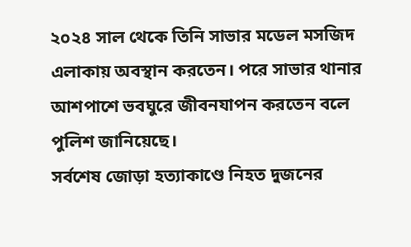২০২৪ সাল থেকে তিনি সাভার মডেল মসজিদ এলাকায় অবস্থান করতেন। পরে সাভার থানার আশপাশে ভবঘুরে জীবনযাপন করতেন বলে পুলিশ জানিয়েছে।
সর্বশেষ জোড়া হত্যাকাণ্ডে নিহত দুজনের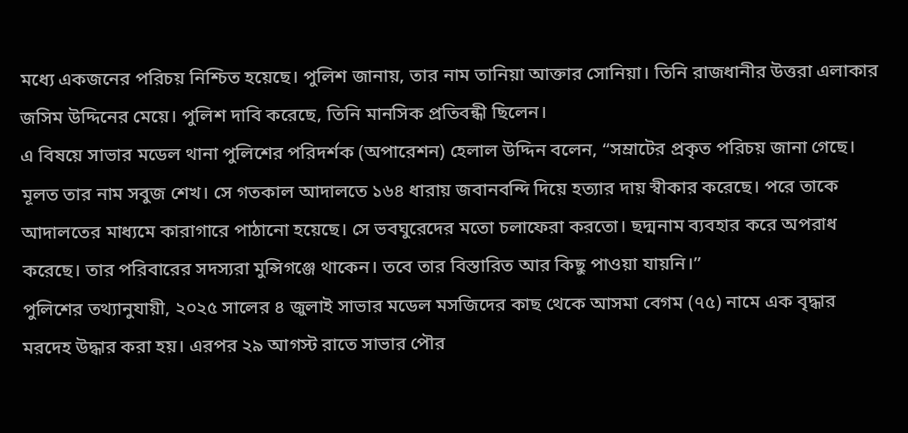মধ্যে একজনের পরিচয় নিশ্চিত হয়েছে। পুলিশ জানায়, তার নাম তানিয়া আক্তার সোনিয়া। তিনি রাজধানীর উত্তরা এলাকার জসিম উদ্দিনের মেয়ে। পুলিশ দাবি করেছে, তিনি মানসিক প্রতিবন্ধী ছিলেন।
এ বিষয়ে সাভার মডেল থানা পুলিশের পরিদর্শক (অপারেশন) হেলাল উদ্দিন বলেন, “সম্রাটের প্রকৃত পরিচয় জানা গেছে। মূলত তার নাম সবুজ শেখ। সে গতকাল আদালতে ১৬৪ ধারায় জবানবন্দি দিয়ে হত্যার দায় স্বীকার করেছে। পরে তাকে আদালতের মাধ্যমে কারাগারে পাঠানো হয়েছে। সে ভবঘুরেদের মতো চলাফেরা করতো। ছদ্মনাম ব্যবহার করে অপরাধ করেছে। তার পরিবারের সদস্যরা মুন্সিগঞ্জে থাকেন। তবে তার বিস্তারিত আর কিছু পাওয়া যায়নি।”
পুলিশের তথ্যানুযায়ী, ২০২৫ সালের ৪ জুলাই সাভার মডেল মসজিদের কাছ থেকে আসমা বেগম (৭৫) নামে এক বৃদ্ধার মরদেহ উদ্ধার করা হয়। এরপর ২৯ আগস্ট রাতে সাভার পৌর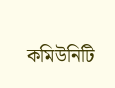কমিউনিটি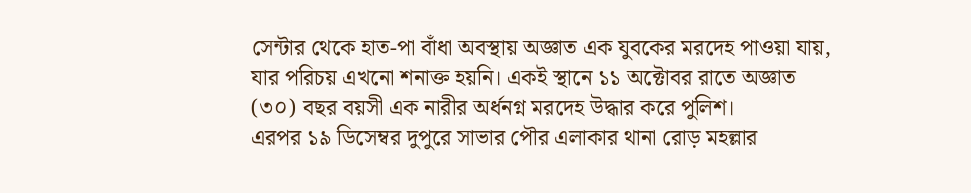সেন্টার থেকে হাত-পা বাঁধা অবস্থায় অজ্ঞাত এক যুবকের মরদেহ পাওয়া যায়, যার পরিচয় এখনো শনাক্ত হয়নি। একই স্থানে ১১ অক্টোবর রাতে অজ্ঞাত (৩০) বছর বয়সী এক নারীর অর্ধনগ্ন মরদেহ উদ্ধার করে পুলিশ।
এরপর ১৯ ডিসেম্বর দুপুরে সাভার পৌর এলাকার থানা রোড় মহল্লার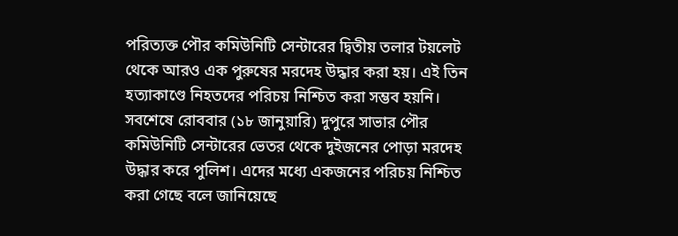পরিত্যক্ত পৌর কমিউনিটি সেন্টারের দ্বিতীয় তলার টয়লেট থেকে আরও এক পুরুষের মরদেহ উদ্ধার করা হয়। এই তিন হত্যাকাণ্ডে নিহতদের পরিচয় নিশ্চিত করা সম্ভব হয়নি। সবশেষে রোববার (১৮ জানুয়ারি) দুপুরে সাভার পৌর কমিউনিটি সেন্টারের ভেতর থেকে দুইজনের পোড়া মরদেহ উদ্ধার করে পুলিশ। এদের মধ্যে একজনের পরিচয় নিশ্চিত করা গেছে বলে জানিয়েছে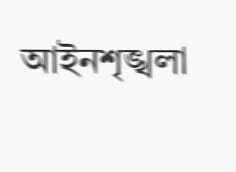আইনশৃঙ্খলা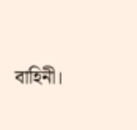বাহিনী।